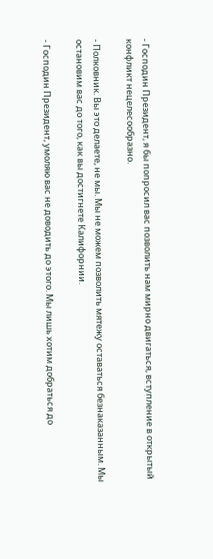- Господин Президент, я бы попросил вас позволить нам мирно двигаться, вступление в открытый конфликт нецелесообразно.

- Полковник. Вы это делаете, не мы. Мы не можем позволить мятежу оставаться безнаказанным. Мы остановим вас до того, как вы достигнете Калифорнии.

- Господин Президент, умоляю вас не доводить до этого. Мы лишь хотим добраться до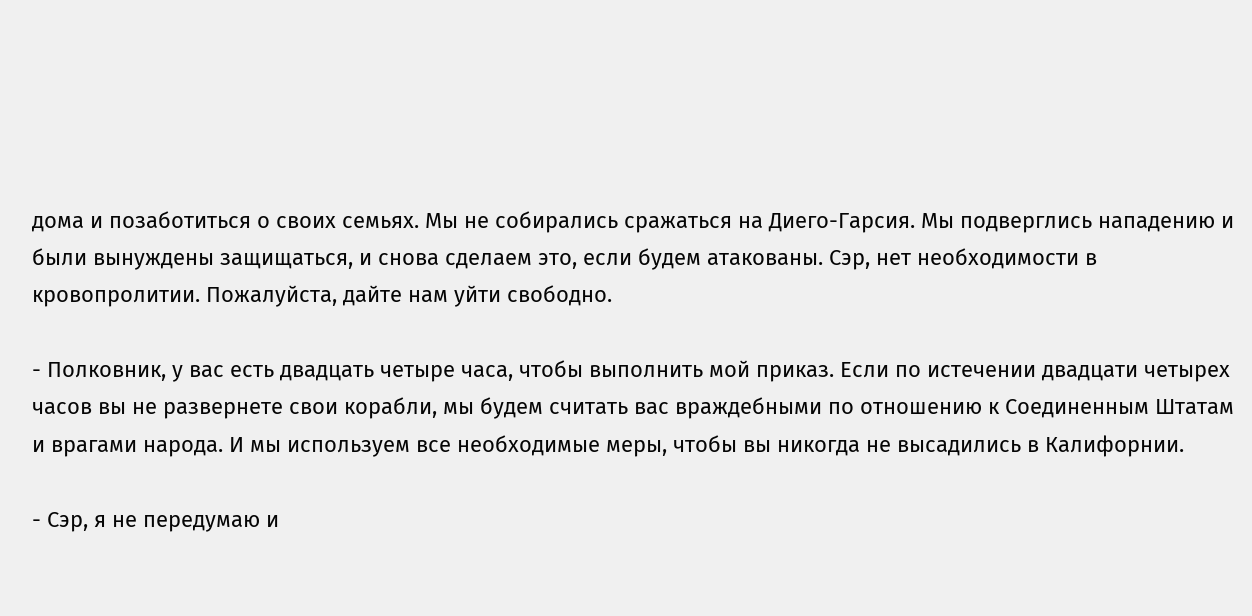дома и позаботиться о своих семьях. Мы не собирались сражаться на Диего-Гарсия. Мы подверглись нападению и были вынуждены защищаться, и снова сделаем это, если будем атакованы. Сэр, нет необходимости в кровопролитии. Пожалуйста, дайте нам уйти свободно.

- Полковник, у вас есть двадцать четыре часа, чтобы выполнить мой приказ. Если по истечении двадцати четырех часов вы не развернете свои корабли, мы будем считать вас враждебными по отношению к Соединенным Штатам и врагами народа. И мы используем все необходимые меры, чтобы вы никогда не высадились в Калифорнии.

- Сэр, я не передумаю и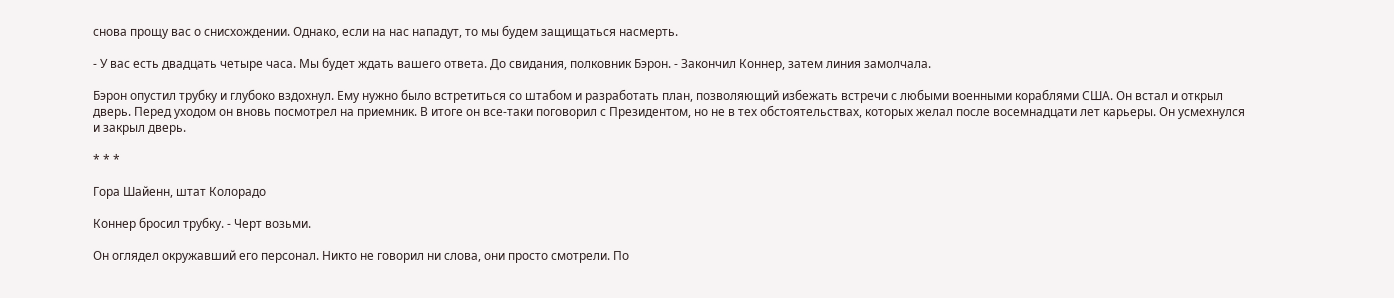снова прощу вас о снисхождении. Однако, если на нас нападут, то мы будем защищаться насмерть.

- У вас есть двадцать четыре часа. Мы будет ждать вашего ответа. До свидания, полковник Бэрон. - Закончил Коннер, затем линия замолчала.

Бэрон опустил трубку и глубоко вздохнул. Ему нужно было встретиться со штабом и разработать план, позволяющий избежать встречи с любыми военными кораблями США. Он встал и открыл дверь. Перед уходом он вновь посмотрел на приемник. В итоге он все-таки поговорил с Президентом, но не в тех обстоятельствах, которых желал после восемнадцати лет карьеры. Он усмехнулся и закрыл дверь.

* * *

Гора Шайенн, штат Колорадо

Коннер бросил трубку. - Черт возьми.

Он оглядел окружавший его персонал. Никто не говорил ни слова, они просто смотрели. По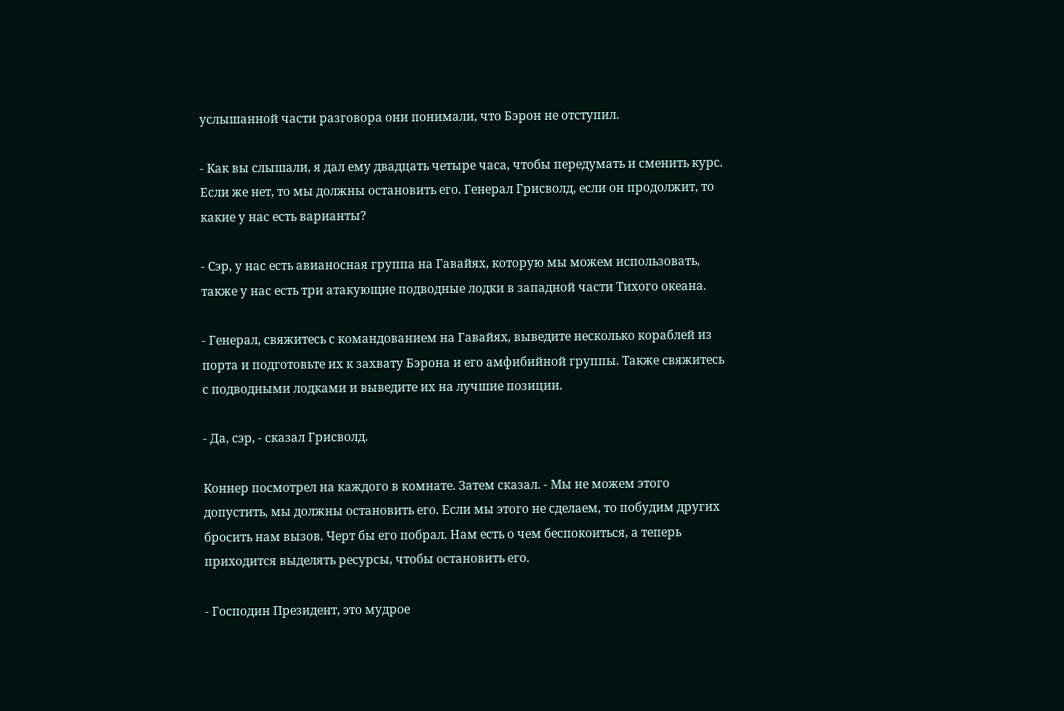услышанной части разговора они понимали, что Бэрон не отступил.

- Как вы слышали, я дал ему двадцать четыре часа, чтобы передумать и сменить курс. Если же нет, то мы должны остановить его. Генерал Грисволд, если он продолжит, то какие у нас есть варианты?

- Сэр, у нас есть авианосная группа на Гавайях, которую мы можем использовать, также у нас есть три атакующие подводные лодки в западной части Тихого океана.

- Генерал, свяжитесь с командованием на Гавайях, выведите несколько кораблей из порта и подготовьте их к захвату Бэрона и его амфибийной группы. Также свяжитесь с подводными лодками и выведите их на лучшие позиции.

- Да, сэр, - сказал Грисволд.

Коннер посмотрел на каждого в комнате. Затем сказал. - Мы не можем этого допустить, мы должны остановить его. Если мы этого не сделаем, то побудим других бросить нам вызов. Черт бы его побрал. Нам есть о чем беспокоиться, а теперь приходится выделять ресурсы, чтобы остановить его.

- Господин Президент, это мудрое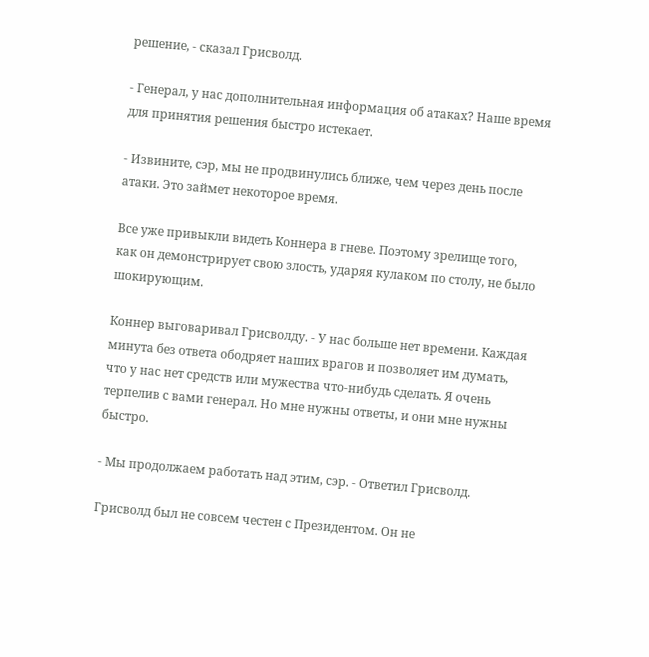решение, - сказал Грисволд.

- Генерал, у нас дополнительная информация об атаках? Наше время для принятия решения быстро истекает.

- Извините, сэр, мы не продвинулись ближе, чем через день после атаки. Это займет некоторое время.

Все уже привыкли видеть Коннера в гневе. Поэтому зрелище того, как он демонстрирует свою злость, ударяя кулаком по столу, не было шокирующим.

Коннер выговаривал Грисволду. - У нас больше нет времени. Каждая минута без ответа ободряет наших врагов и позволяет им думать, что у нас нет средств или мужества что-нибудь сделать. Я очень терпелив с вами генерал. Но мне нужны ответы, и они мне нужны быстро.

- Мы продолжаем работать над этим, сэр. - Ответил Грисволд.

Грисволд был не совсем честен с Президентом. Он не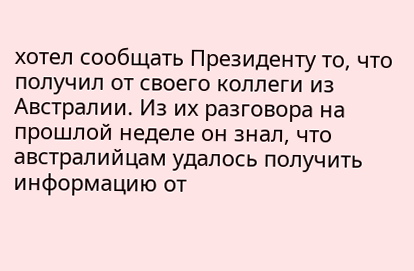хотел сообщать Президенту то, что получил от своего коллеги из Австралии. Из их разговора на прошлой неделе он знал, что австралийцам удалось получить информацию от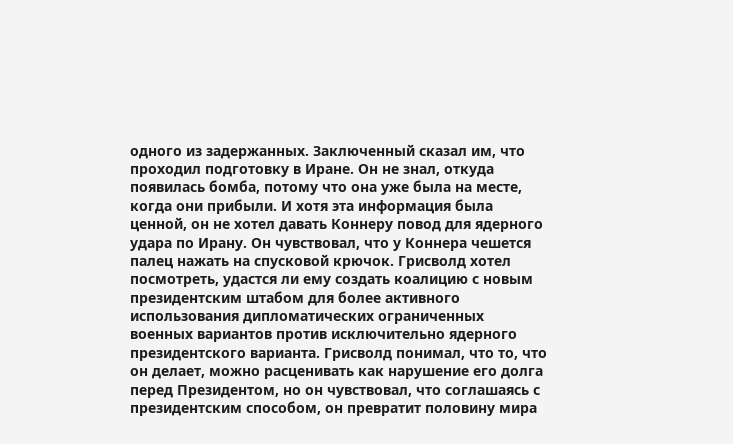одного из задержанных. Заключенный сказал им, что проходил подготовку в Иране. Он не знал, откуда появилась бомба, потому что она уже была на месте, когда они прибыли. И хотя эта информация была ценной, он не хотел давать Коннеру повод для ядерного удара по Ирану. Он чувствовал, что у Коннера чешется палец нажать на спусковой крючок. Грисволд хотел посмотреть, удастся ли ему создать коалицию с новым президентским штабом для более активного использования дипломатических ограниченных военных вариантов против исключительно ядерного президентского варианта. Грисволд понимал, что то, что он делает, можно расценивать как нарушение его долга перед Президентом, но он чувствовал, что соглашаясь с президентским способом, он превратит половину мира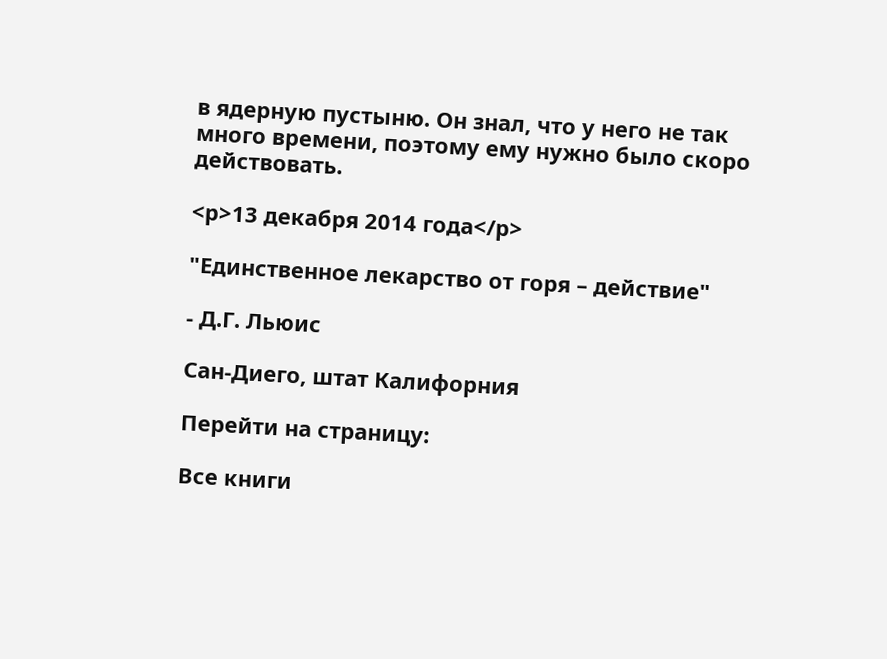в ядерную пустыню. Он знал, что у него не так много времени, поэтому ему нужно было скоро действовать.

<p>13 декабря 2014 года</p>

"Единственное лекарство от горя – действие"

- Д.Г. Льюис

Сан-Диего, штат Калифорния

Перейти на страницу:

Все книги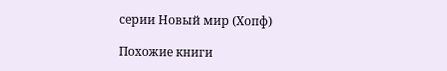серии Новый мир (Хопф)

Похожие книги